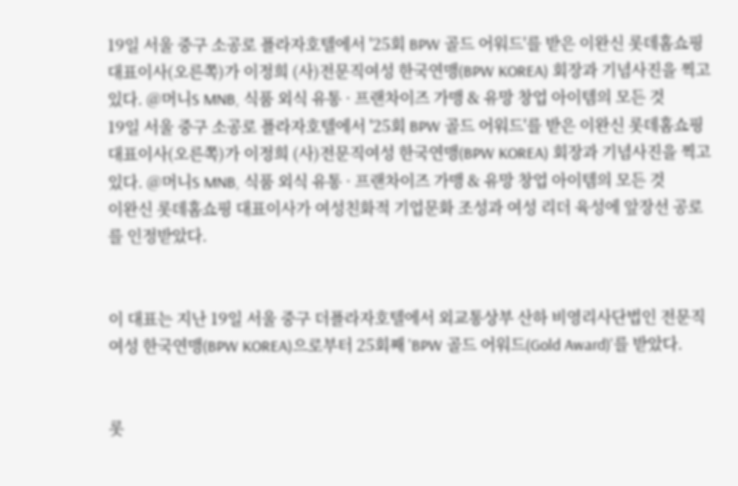19일 서울 중구 소공로 플라자호텔에서 '25회 BPW 골드 어워드'를 받은 이완신 롯데홈쇼핑 대표이사(오른쪽)가 이정희 (사)전문직여성 한국연맹(BPW KOREA) 회장과 기념사진을 찍고 있다. @머니S MNB, 식품 외식 유통 · 프랜차이즈 가맹 & 유망 창업 아이템의 모든 것
19일 서울 중구 소공로 플라자호텔에서 '25회 BPW 골드 어워드'를 받은 이완신 롯데홈쇼핑 대표이사(오른쪽)가 이정희 (사)전문직여성 한국연맹(BPW KOREA) 회장과 기념사진을 찍고 있다. @머니S MNB, 식품 외식 유통 · 프랜차이즈 가맹 & 유망 창업 아이템의 모든 것
이완신 롯데홈쇼핑 대표이사가 여성친화적 기업문화 조성과 여성 리더 육성에 앞장선 공로를 인정받았다.


이 대표는 지난 19일 서울 중구 더플라자호텔에서 외교통상부 산하 비영리사단법인 전문직여성 한국연맹(BPW KOREA)으로부터 25회째 'BPW 골드 어워드(Gold Award)'를 받았다.


롯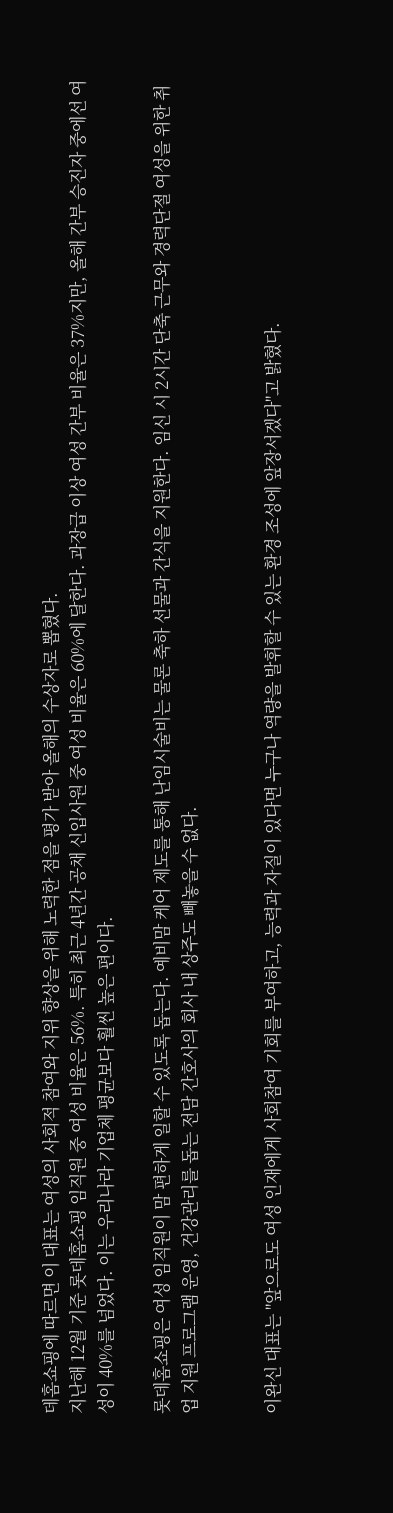데홈쇼핑에 따르면 이 대표는 여성의 사회적 참여와 지위 향상을 위해 노력한 점을 평가 받아 올해의 수상자로 뽑혔다.
지난해 12월 기준 롯데홈쇼핑 임직원 중 여성 비율은 56%. 특히 최근 4년간 공채 신입사원 중 여성 비율은 60%에 달한다. 과장급 이상 여성 간부 비율은 37%지만, 올해 간부 승진자 중에선 여성이 40%를 넘었다. 이는 우리나라 기업체 평균보다 훨씬 높은 편이다.

롯데홈쇼핑은 여성 임직원이 맘 편하게 일할 수 있도록 돕는다. 예비맘 케어 제도를 통해 난임시술비는 물론 축하 선물과 간식을 지원한다. 임신 시 2시간 단축 근무와 경력단절 여성을 위한 취업 지원 프로그램 운영, 건강관리를 돕는 전담 간호사의 회사 내 상주도 빼놓을 수 없다.


이완신 대표는 "앞으로도 여성 인재에게 사회참여 기회를 부여하고, 능력과 자질이 있다면 누구나 역량을 발휘할 수 있는 환경 조성에 앞장서겠다"고 밝혔다.